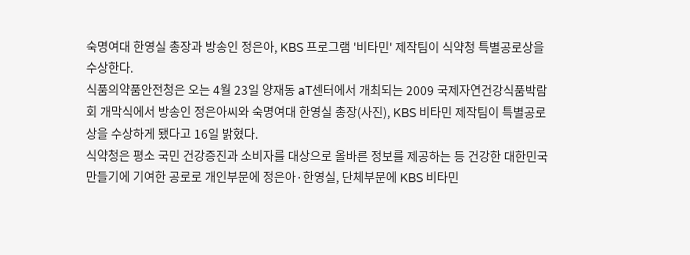숙명여대 한영실 총장과 방송인 정은아, KBS 프로그램 '비타민' 제작팀이 식약청 특별공로상을 수상한다.
식품의약품안전청은 오는 4월 23일 양재동 aT센터에서 개최되는 2009 국제자연건강식품박람회 개막식에서 방송인 정은아씨와 숙명여대 한영실 총장(사진), KBS 비타민 제작팀이 특별공로상을 수상하게 됐다고 16일 밝혔다.
식약청은 평소 국민 건강증진과 소비자를 대상으로 올바른 정보를 제공하는 등 건강한 대한민국 만들기에 기여한 공로로 개인부문에 정은아·한영실, 단체부문에 KBS 비타민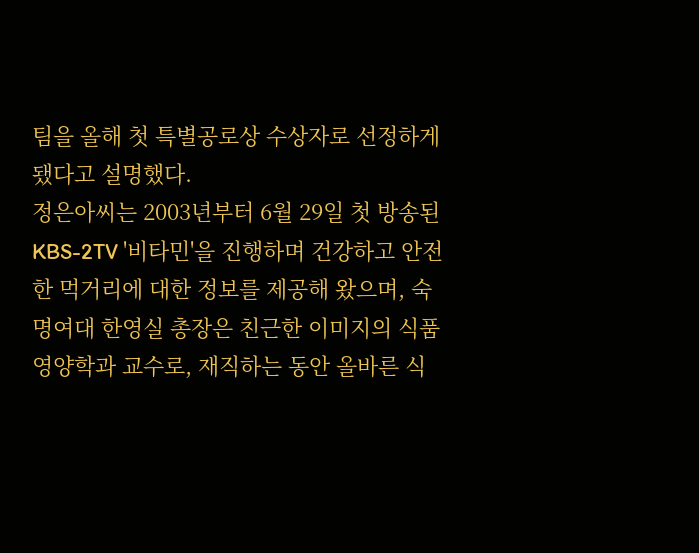팀을 올해 첫 특별공로상 수상자로 선정하게 됐다고 설명했다.
정은아씨는 2003년부터 6월 29일 첫 방송된 KBS-2TV '비타민'을 진행하며 건강하고 안전한 먹거리에 대한 정보를 제공해 왔으며, 숙명여대 한영실 총장은 친근한 이미지의 식품영양학과 교수로, 재직하는 동안 올바른 식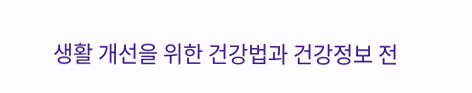생활 개선을 위한 건강법과 건강정보 전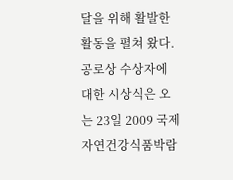달을 위해 활발한 활동을 펼쳐 왔다.
공로상 수상자에 대한 시상식은 오는 23일 2009 국제자연건강식품박람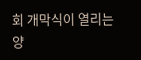회 개막식이 열리는 양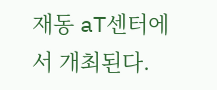재동 aT센터에서 개최된다.